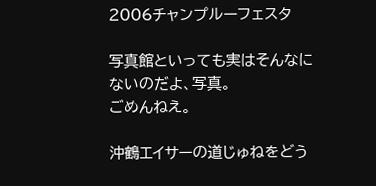2006チャンプルーフェスタ

写真館といっても実はそんなにないのだよ、写真。
ごめんねえ。

沖鶴エイサーの道じゅねをどう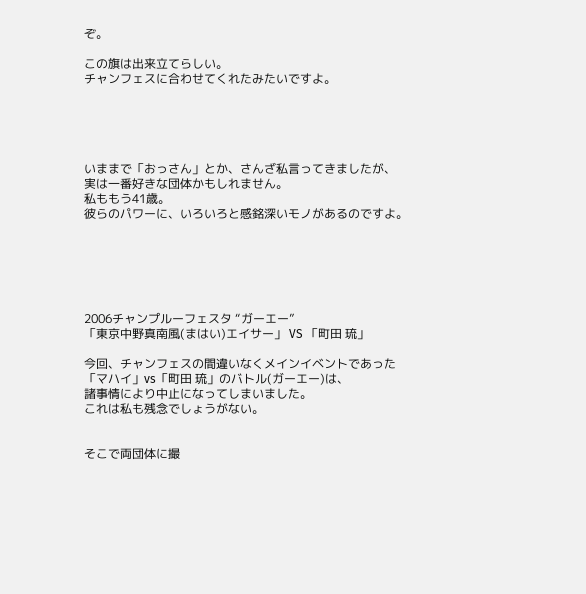ぞ。

この旗は出来立てらしい。
チャンフェスに合わせてくれたみたいですよ。





いままで「おっさん」とか、さんざ私言ってきましたが、
実は一番好きな団体かもしれません。
私ももう41歳。
彼らのパワーに、いろいろと感銘深いモノがあるのですよ。






2006チャンプルーフェスタ “ガーエー”
「東京中野真南風(まはい)エイサー」 VS 「町田 琉」

今回、チャンフェスの間違いなくメインイベントであった
「マハイ」vs「町田 琉」のバトル(ガーエー)は、
諸事情により中止になってしまいました。
これは私も残念でしょうがない。


そこで両団体に撮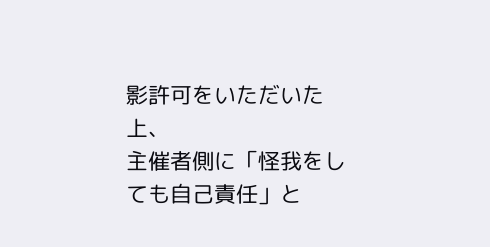影許可をいただいた上、
主催者側に「怪我をしても自己責任」と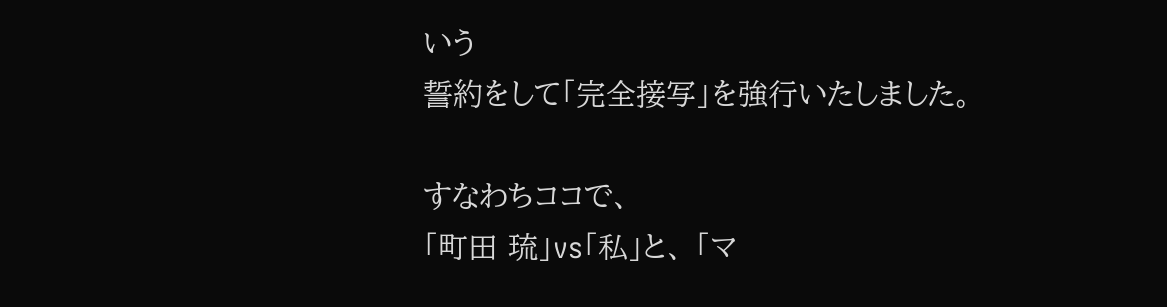いう
誓約をして「完全接写」を強行いたしました。

すなわちココで、
「町田 琉」vs「私」と、 「マ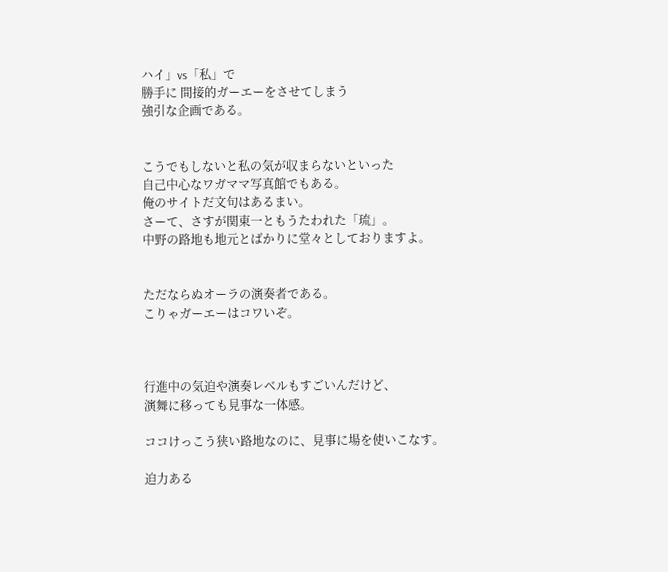ハイ」vs「私」で
勝手に 間接的ガーエーをさせてしまう
強引な企画である。


こうでもしないと私の気が収まらないといった
自己中心なワガママ写真館でもある。
俺のサイトだ文句はあるまい。
さーて、さすが関東一ともうたわれた「琉」。
中野の路地も地元とばかりに堂々としておりますよ。


ただならぬオーラの演奏者である。
こりゃガーエーはコワいぞ。



行進中の気迫や演奏レベルもすごいんだけど、
演舞に移っても見事な一体感。

ココけっこう狭い路地なのに、見事に場を使いこなす。

迫力ある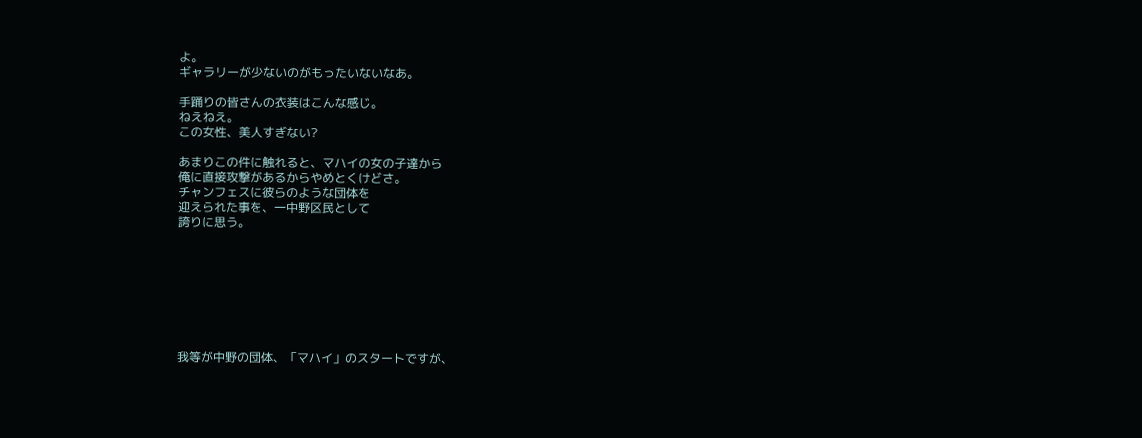よ。
ギャラリーが少ないのがもったいないなあ。

手踊りの皆さんの衣装はこんな感じ。
ねえねえ。
この女性、美人すぎない?

あまりこの件に触れると、マハイの女の子達から
俺に直接攻撃があるからやめとくけどさ。
チャンフェスに彼らのような団体を
迎えられた事を、一中野区民として
誇りに思う。








我等が中野の団体、「マハイ」のスタートですが、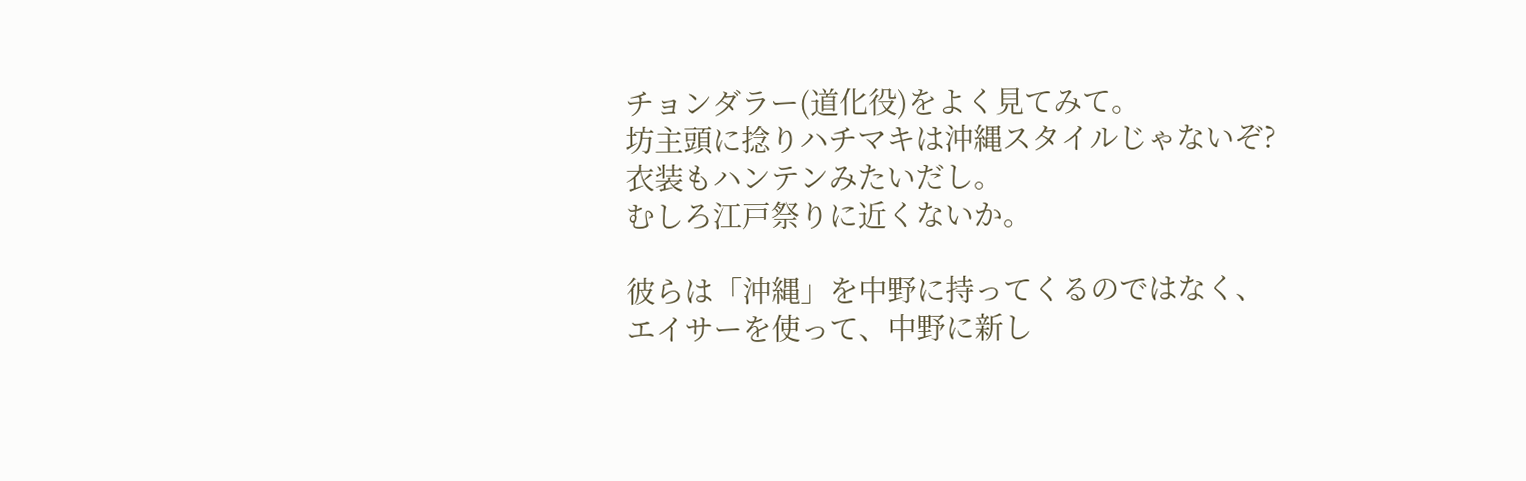チョンダラー(道化役)をよく見てみて。
坊主頭に捻りハチマキは沖縄スタイルじゃないぞ?
衣装もハンテンみたいだし。
むしろ江戸祭りに近くないか。

彼らは「沖縄」を中野に持ってくるのではなく、
エイサーを使って、中野に新し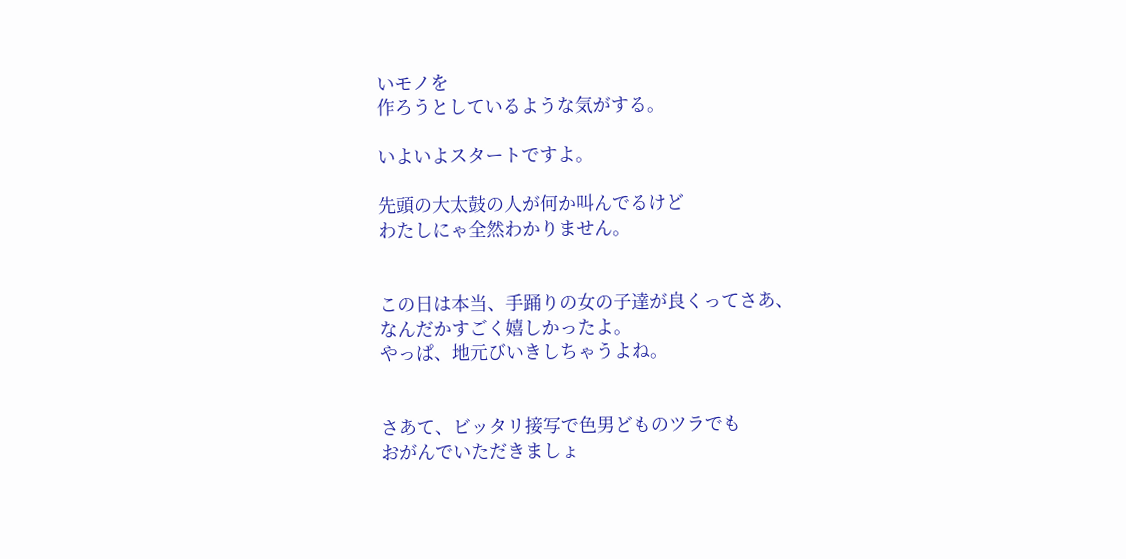いモノを
作ろうとしているような気がする。

いよいよスタートですよ。

先頭の大太鼓の人が何か叫んでるけど
わたしにゃ全然わかりません。


この日は本当、手踊りの女の子達が良くってさあ、
なんだかすごく嬉しかったよ。
やっぱ、地元びいきしちゃうよね。


さあて、ビッタリ接写で色男どものツラでも
おがんでいただきましょ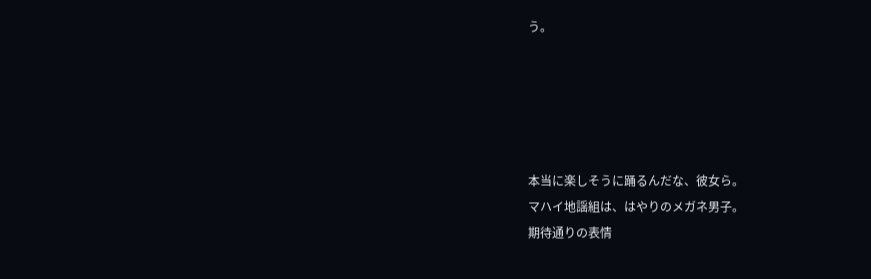う。





本当に楽しそうに踊るんだな、彼女ら。
マハイ地謡組は、はやりのメガネ男子。
期待通りの表情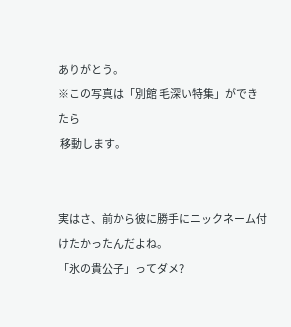ありがとう。
※この写真は「別館 毛深い特集」ができたら
 移動します。


実はさ、前から彼に勝手にニックネーム付けたかったんだよね。
「氷の貴公子」ってダメ?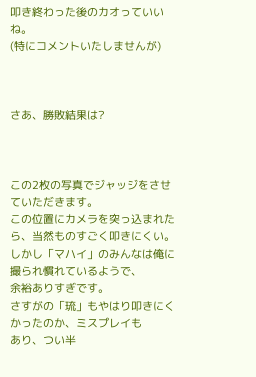叩き終わった後のカオっていいね。
(特にコメントいたしませんが)



さあ、勝敗結果は?



この2枚の写真でジャッジをさせていただきます。
この位置にカメラを突っ込まれたら、当然ものすごく叩きにくい。
しかし「マハイ」のみんなは俺に撮られ慣れているようで、
余裕ありすぎです。
さすがの「琉」もやはり叩きにくかったのか、ミスプレイも
あり、つい半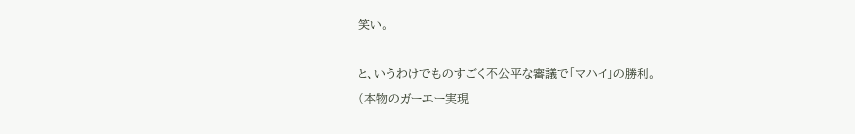笑い。

と、いうわけでものすごく不公平な審議で「マハイ」の勝利。
(本物のガーエー実現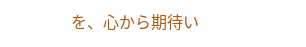を、心から期待い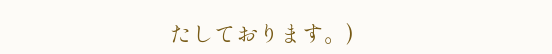たしております。)